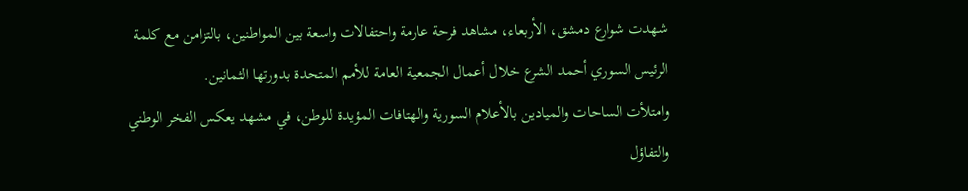شهدت شوارع دمشق، الأربعاء، مشاهد فرحة عارمة واحتفالات واسعة بين المواطنين، بالتزامن مع كلمة الرئيس السوري أحمد الشرع خلال أعمال الجمعية العامة للأمم المتحدة بدورتها الثمانين.
وامتلأت الساحات والميادين بالأعلام السورية والهتافات المؤيدة للوطن، في مشهد يعكس الفخر الوطني والتفاؤل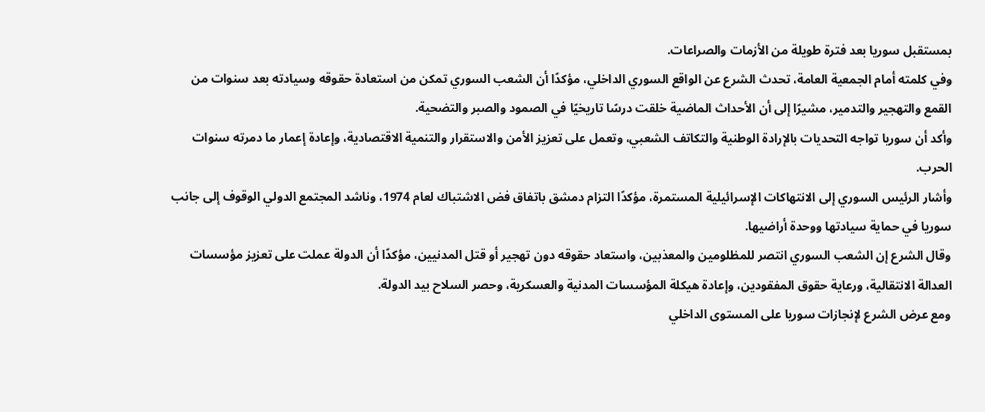بمستقبل سوريا بعد فترة طويلة من الأزمات والصراعات.
وفي كلمته أمام الجمعية العامة، تحدث الشرع عن الواقع السوري الداخلي، مؤكدًا أن الشعب السوري تمكن من استعادة حقوقه وسيادته بعد سنوات من القمع والتهجير والتدمير، مشيرًا إلى أن الأحداث الماضية خلقت درسًا تاريخيًا في الصمود والصبر والتضحية.
وأكد أن سوريا تواجه التحديات بالإرادة الوطنية والتكاتف الشعبي، وتعمل على تعزيز الأمن والاستقرار والتنمية الاقتصادية، وإعادة إعمار ما دمرته سنوات الحرب.
وأشار الرئيس السوري إلى الانتهاكات الإسرائيلية المستمرة، مؤكدًا التزام دمشق باتفاق فض الاشتباك لعام 1974، وناشد المجتمع الدولي الوقوف إلى جانب سوريا في حماية سيادتها ووحدة أراضيها.
وقال الشرع إن الشعب السوري انتصر للمظلومين والمعذبين، واستعاد حقوقه دون تهجير أو قتل المدنيين، مؤكدًا أن الدولة عملت على تعزيز مؤسسات العدالة الانتقالية، ورعاية حقوق المفقودين، وإعادة هيكلة المؤسسات المدنية والعسكرية، وحصر السلاح بيد الدولة.
ومع عرض الشرع لإنجازات سوريا على المستوى الداخلي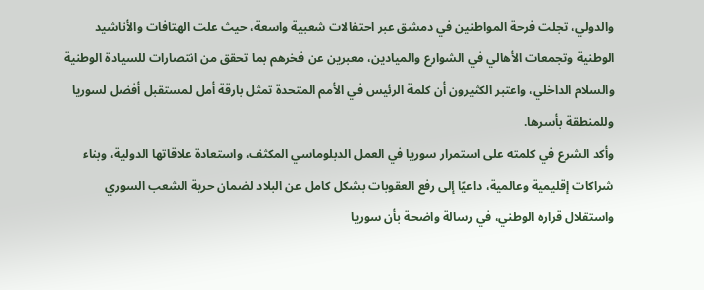والدولي، تجلت فرحة المواطنين في دمشق عبر احتفالات شعبية واسعة، حيث علت الهتافات والأناشيد الوطنية وتجمعات الأهالي في الشوارع والميادين، معبرين عن فخرهم بما تحقق من انتصارات للسيادة الوطنية والسلام الداخلي، واعتبر الكثيرون أن كلمة الرئيس في الأمم المتحدة تمثل بارقة أمل لمستقبل أفضل لسوريا وللمنطقة بأسرها.
وأكد الشرع في كلمته على استمرار سوريا في العمل الدبلوماسي المكثف، واستعادة علاقاتها الدولية، وبناء شراكات إقليمية وعالمية، داعيًا إلى رفع العقوبات بشكل كامل عن البلاد لضمان حرية الشعب السوري واستقلال قراره الوطني، في رسالة واضحة بأن سوريا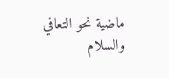ماضية نحو التعافي والسلام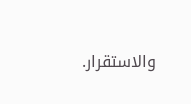والاستقرار.